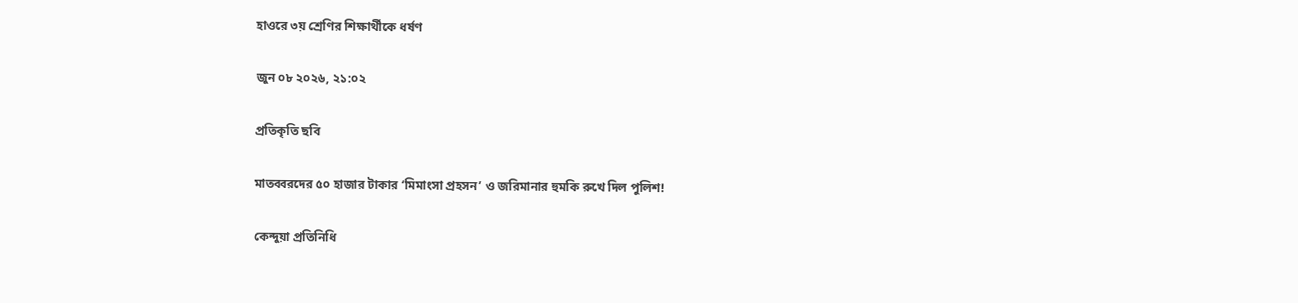হাওরে ৩য় শ্রেণির শিক্ষার্থীকে ধর্ষণ

জুন ০৮ ২০২৬, ২১:০২

প্রতিকৃতি ছবি

মাতব্বরদের ৫০ হাজার টাকার ‘মিমাংসা প্রহসন’ ও জরিমানার হুমকি রুখে দিল পুলিশ!

কেন্দুয়া প্রতিনিধি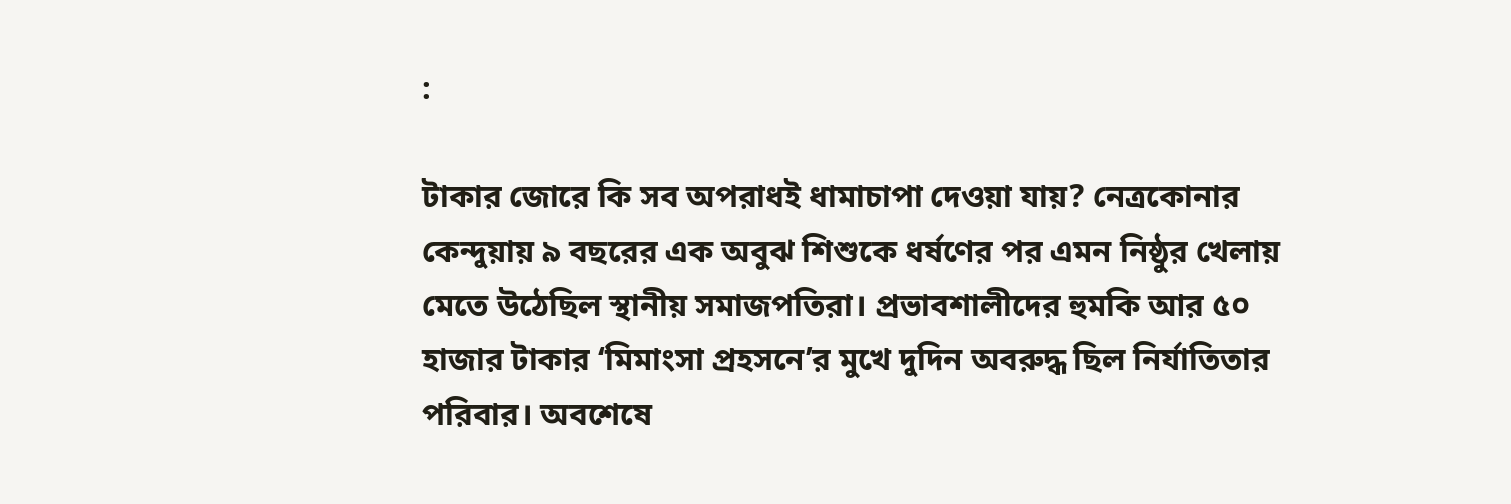:

টাকার জোরে কি সব অপরাধই ধামাচাপা দেওয়া যায়? নেত্রকোনার কেন্দুয়ায় ৯ বছরের এক অবুঝ শিশুকে ধর্ষণের পর এমন নিষ্ঠুর খেলায় মেতে উঠেছিল স্থানীয় সমাজপতিরা। প্রভাবশালীদের হুমকি আর ৫০ হাজার টাকার ‘মিমাংসা প্রহসনে’র মুখে দুদিন অবরুদ্ধ ছিল নির্যাতিতার পরিবার। অবশেষে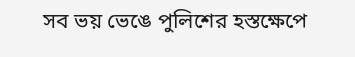সব ভয় ভেঙে পুলিশের হস্তক্ষেপে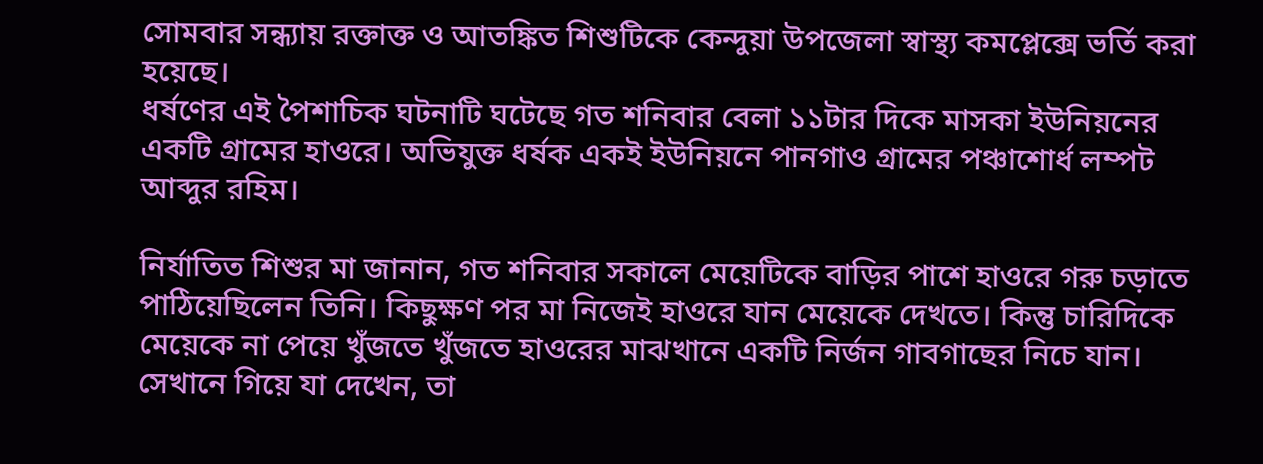সোমবার সন্ধ্যায় রক্তাক্ত ও আতঙ্কিত শিশুটিকে কেন্দুয়া উপজেলা স্বাস্থ্য কমপ্লেক্সে ভর্তি করা হয়েছে।
ধর্ষণের এই পৈশাচিক ঘটনাটি ঘটেছে গত শনিবার বেলা ১১টার দিকে মাসকা ইউনিয়নের একটি গ্রামের হাওরে। অভিযুক্ত ধর্ষক একই ইউনিয়নে পানগাও গ্রামের পঞ্চাশোর্ধ লম্পট আব্দুর রহিম।

নির্যাতিত শিশুর মা জানান, গত শনিবার সকালে মেয়েটিকে বাড়ির পাশে হাওরে গরু চড়াতে পাঠিয়েছিলেন তিনি। কিছুক্ষণ পর মা নিজেই হাওরে যান মেয়েকে দেখতে। কিন্তু চারিদিকে মেয়েকে না পেয়ে খুঁজতে খুঁজতে হাওরের মাঝখানে একটি নির্জন গাবগাছের নিচে যান। সেখানে গিয়ে যা দেখেন, তা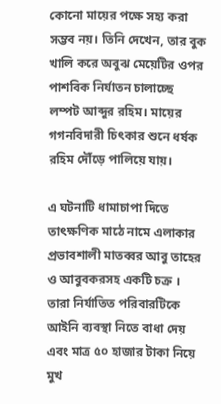কোনো মায়ের পক্ষে সহ্য করা সম্ভব নয়। তিনি দেখেন, তার বুক খালি করে অবুঝ মেয়েটির ওপর পাশবিক নির্যাতন চালাচ্ছে লম্পট আব্দুর রহিম। মায়ের গগনবিদারী চিৎকার শুনে ধর্ষক রহিম দৌঁড়ে পালিয়ে যায়।

এ ঘটনাটি ধামাচাপা দিতে তাৎক্ষণিক মাঠে নামে এলাকার প্রভাবশালী মাতব্বর আবু তাহের ও আবুবকরসহ একটি চক্র । তারা নির্যাতিত পরিবারটিকে আইনি ব্যবস্থা নিতে বাধা দেয় এবং মাত্র ৫০ হাজার টাকা নিয়ে মুখ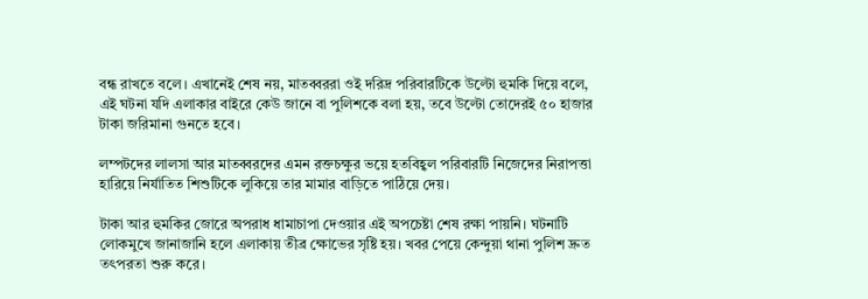বন্ধ রাখতে বলে। এখানেই শেষ নয়, মাতব্বররা ওই দরিদ্র পরিবারটিকে উল্টো হুমকি দিয়ে বলে,
এই ঘটনা যদি এলাকার বাইরে কেউ জানে বা পুলিশকে বলা হয়, তবে উল্টো তোদেরই ৫০ হাজার টাকা জরিমানা গুনতে হবে।

লম্পটদের লালসা আর মাতব্বরদের এমন রক্তচক্ষুর ভয়ে হতবিহ্বল পরিবারটি নিজেদের নিরাপত্তা হারিয়ে নির্যাতিত শিশুটিকে লুকিয়ে তার মামার বাড়িতে পাঠিয়ে দেয়।

টাকা আর হুমকির জোরে অপরাধ ধামাচাপা দেওয়ার এই অপচেষ্টা শেষ রক্ষা পায়নি। ঘটনাটি লোকমুখে জানাজানি হলে এলাকায় তীব্র ক্ষোভের সৃষ্টি হয়। খবর পেয়ে কেন্দুয়া থানা পুলিশ দ্রুত তৎপরতা শুরু করে।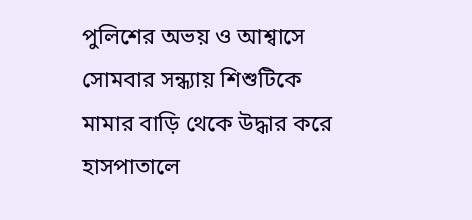পুলিশের অভয় ও আশ্বাসে সোমবার সন্ধ্যায় শিশুটিকে মামার বাড়ি থেকে উদ্ধার করে হাসপাতালে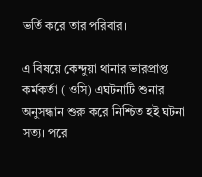ভর্তি করে তার পরিবার।

এ বিষয়ে কেন্দুয়া থানার ভারপ্রাপ্ত কর্মকর্তা ( ওসি) এঘটনাটি শুনার অনুসন্ধান শুরু করে নিশ্চিত হই ঘটনা সত্য। পরে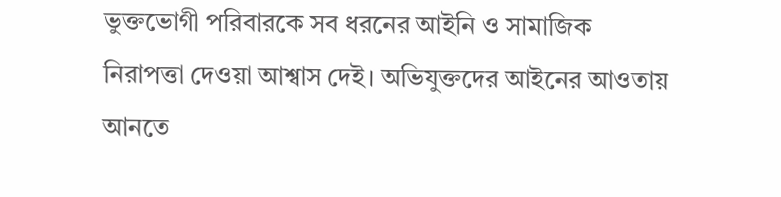ভুক্তভোগী পরিবারকে সব ধরনের আইনি ও সামাজিক নিরাপত্তা দেওয়া আশ্বাস দেই। অভিযুক্তদের আইনের আওতায় আনতে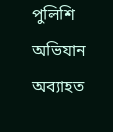পুলিশি অভিযান অব্যাহত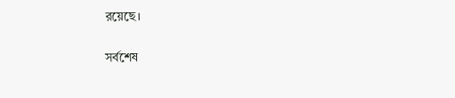রয়েছে।

সর্বশেষ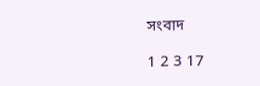সংবাদ

1 2 3 17